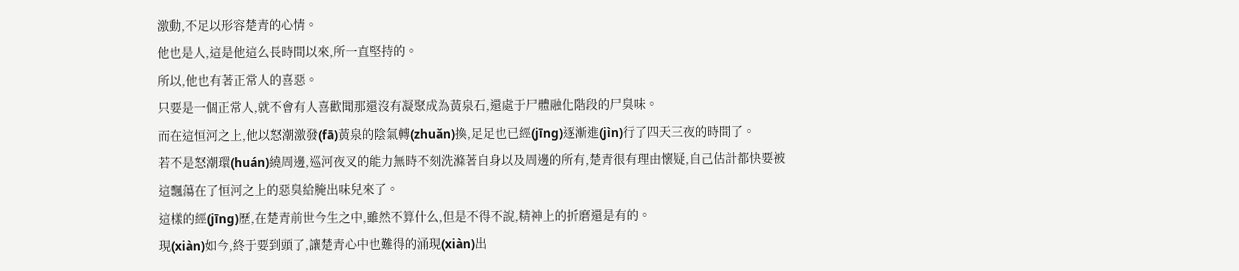激動,不足以形容楚青的心情。
他也是人,這是他這么長時間以來,所一直堅持的。
所以,他也有著正常人的喜惡。
只要是一個正常人,就不會有人喜歡聞那還沒有凝聚成為黃泉石,還處于尸體融化階段的尸臭味。
而在這恒河之上,他以怒潮激發(fā)黃泉的陰氣轉(zhuǎn)換,足足也已經(jīng)逐漸進(jìn)行了四天三夜的時間了。
若不是怒潮環(huán)繞周邊,巡河夜叉的能力無時不刻洗滌著自身以及周邊的所有,楚青很有理由懷疑,自己估計都快要被這飄蕩在了恒河之上的惡臭給腌出味兒來了。
這樣的經(jīng)歷,在楚青前世今生之中,雖然不算什么,但是不得不說,精神上的折磨還是有的。
現(xiàn)如今,終于要到頭了,讓楚青心中也難得的涌現(xiàn)出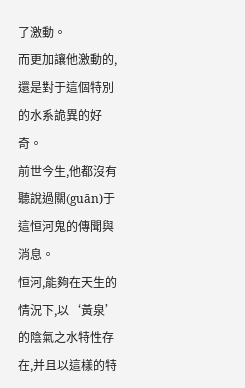了激動。
而更加讓他激動的,還是對于這個特別的水系詭異的好奇。
前世今生,他都沒有聽說過關(guān)于這恒河鬼的傳聞與消息。
恒河,能夠在天生的情況下,以‘黃泉’的陰氣之水特性存在,并且以這樣的特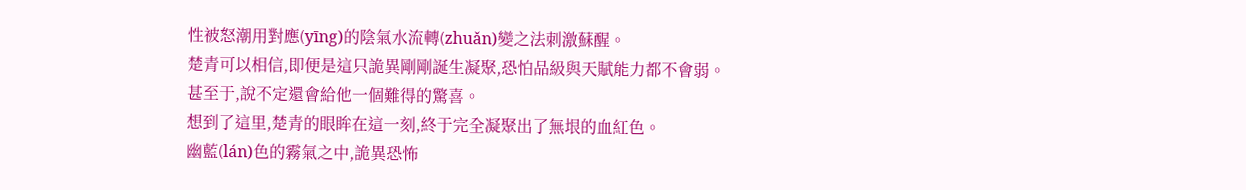性被怒潮用對應(yīng)的陰氣水流轉(zhuǎn)變之法刺激蘇醒。
楚青可以相信,即便是這只詭異剛剛誕生凝聚,恐怕品級與天賦能力都不會弱。
甚至于,說不定還會給他一個難得的驚喜。
想到了這里,楚青的眼眸在這一刻,終于完全凝聚出了無垠的血紅色。
幽藍(lán)色的霧氣之中,詭異恐怖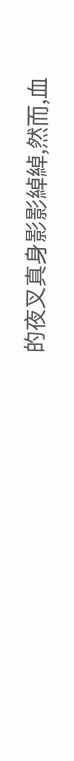的夜叉真身影影綽綽,然而,血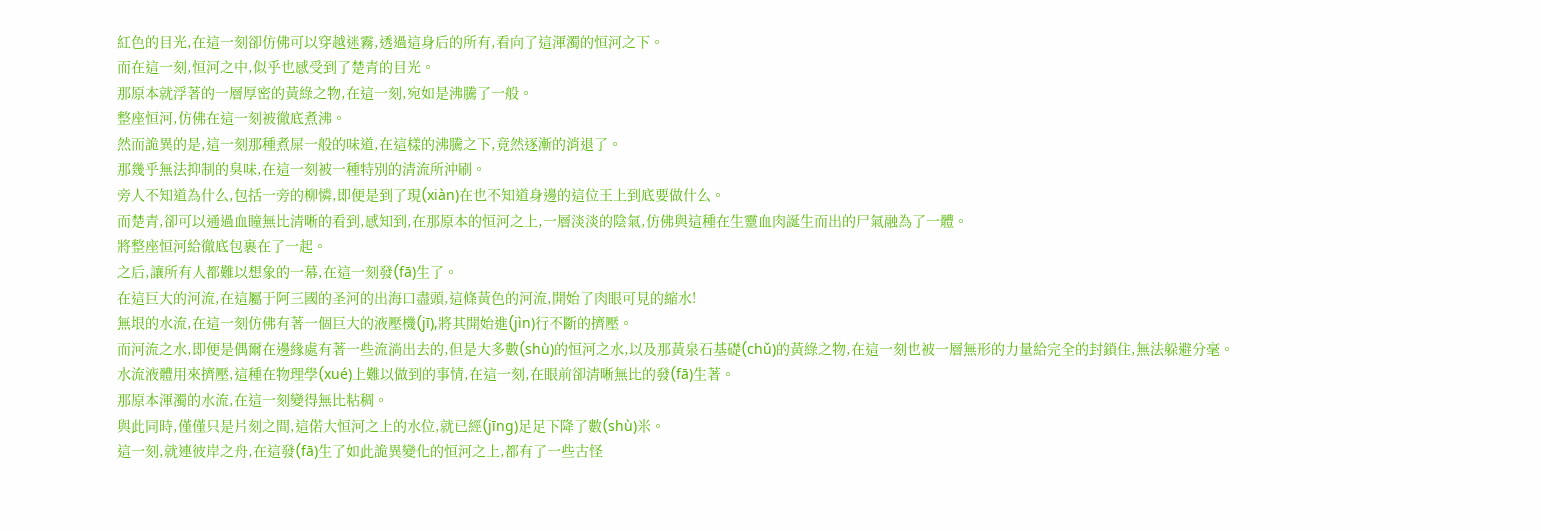紅色的目光,在這一刻卻仿佛可以穿越迷霧,透過這身后的所有,看向了這渾濁的恒河之下。
而在這一刻,恒河之中,似乎也感受到了楚青的目光。
那原本就浮著的一層厚密的黃綠之物,在這一刻,宛如是沸騰了一般。
整座恒河,仿佛在這一刻被徹底煮沸。
然而詭異的是,這一刻那種煮屎一般的味道,在這樣的沸騰之下,竟然逐漸的消退了。
那幾乎無法抑制的臭味,在這一刻被一種特別的清流所沖刷。
旁人不知道為什么,包括一旁的柳憐,即便是到了現(xiàn)在也不知道身邊的這位王上到底要做什么。
而楚青,卻可以通過血瞳無比清晰的看到,感知到,在那原本的恒河之上,一層淡淡的陰氣,仿佛與這種在生靈血肉誕生而出的尸氣融為了一體。
將整座恒河給徹底包裹在了一起。
之后,讓所有人都難以想象的一幕,在這一刻發(fā)生了。
在這巨大的河流,在這屬于阿三國的圣河的出海口盡頭,這條黃色的河流,開始了肉眼可見的縮水!
無垠的水流,在這一刻仿佛有著一個巨大的液壓機(jī),將其開始進(jìn)行不斷的擠壓。
而河流之水,即便是偶爾在邊緣處有著一些流淌出去的,但是大多數(shù)的恒河之水,以及那黃泉石基礎(chǔ)的黃綠之物,在這一刻也被一層無形的力量給完全的封鎖住,無法躲避分毫。
水流液體用來擠壓,這種在物理學(xué)上難以做到的事情,在這一刻,在眼前卻清晰無比的發(fā)生著。
那原本渾濁的水流,在這一刻變得無比粘稠。
與此同時,僅僅只是片刻之間,這偌大恒河之上的水位,就已經(jīng)足足下降了數(shù)米。
這一刻,就連彼岸之舟,在這發(fā)生了如此詭異變化的恒河之上,都有了一些古怪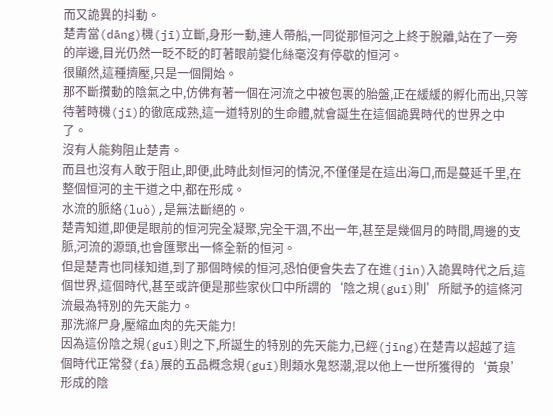而又詭異的抖動。
楚青當(dāng)機(jī)立斷,身形一動,連人帶船,一同從那恒河之上終于脫離,站在了一旁的岸邊,目光仍然一眨不眨的盯著眼前變化絲毫沒有停歇的恒河。
很顯然,這種擠壓,只是一個開始。
那不斷攢動的陰氣之中,仿佛有著一個在河流之中被包裹的胎盤,正在緩緩的孵化而出,只等待著時機(jī)的徹底成熟,這一道特別的生命體,就會誕生在這個詭異時代的世界之中了。
沒有人能夠阻止楚青。
而且也沒有人敢于阻止,即便,此時此刻恒河的情況,不僅僅是在這出海口,而是蔓延千里,在整個恒河的主干道之中,都在形成。
水流的脈絡(luò),是無法斷絕的。
楚青知道,即便是眼前的恒河完全凝聚,完全干涸,不出一年,甚至是幾個月的時間,周邊的支脈,河流的源頭,也會匯聚出一條全新的恒河。
但是楚青也同樣知道,到了那個時候的恒河,恐怕便會失去了在進(jìn)入詭異時代之后,這個世界,這個時代,甚至或許便是那些家伙口中所謂的‘陰之規(guī)則’所賦予的這條河流最為特別的先天能力。
那洗滌尸身,壓縮血肉的先天能力!
因為這份陰之規(guī)則之下,所誕生的特別的先天能力,已經(jīng)在楚青以超越了這個時代正常發(fā)展的五品概念規(guī)則類水鬼怒潮,混以他上一世所獲得的‘黃泉’形成的陰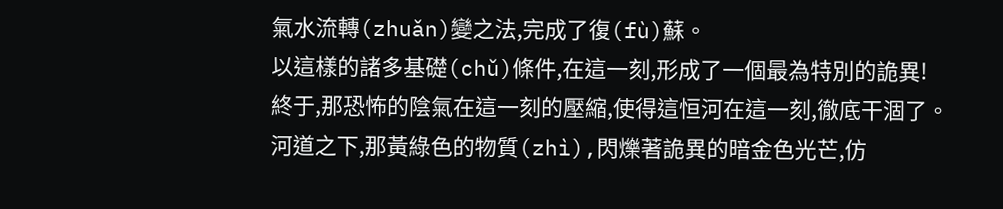氣水流轉(zhuǎn)變之法,完成了復(fù)蘇。
以這樣的諸多基礎(chǔ)條件,在這一刻,形成了一個最為特別的詭異!
終于,那恐怖的陰氣在這一刻的壓縮,使得這恒河在這一刻,徹底干涸了。
河道之下,那黃綠色的物質(zhì),閃爍著詭異的暗金色光芒,仿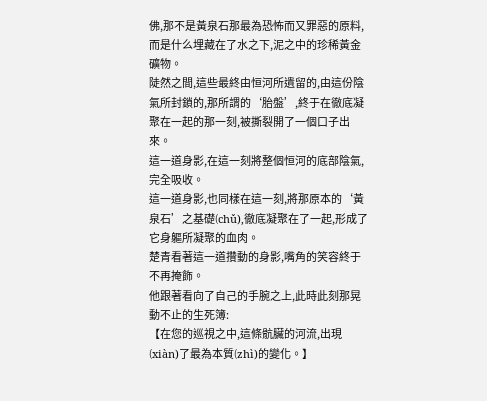佛,那不是黃泉石那最為恐怖而又罪惡的原料,而是什么埋藏在了水之下,泥之中的珍稀黃金礦物。
陡然之間,這些最終由恒河所遺留的,由這份陰氣所封鎖的,那所謂的‘胎盤’,終于在徹底凝聚在一起的那一刻,被撕裂開了一個口子出來。
這一道身影,在這一刻將整個恒河的底部陰氣,完全吸收。
這一道身影,也同樣在這一刻,將那原本的‘黃泉石’之基礎(chǔ),徹底凝聚在了一起,形成了它身軀所凝聚的血肉。
楚青看著這一道攢動的身影,嘴角的笑容終于不再掩飾。
他跟著看向了自己的手腕之上,此時此刻那晃動不止的生死簿:
【在您的巡視之中,這條骯臟的河流,出現(xiàn)了最為本質(zhì)的變化。】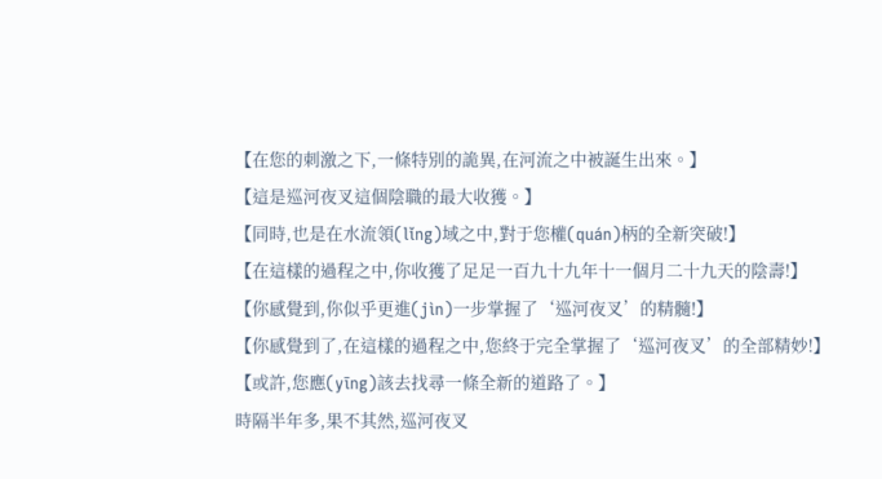【在您的刺激之下,一條特別的詭異,在河流之中被誕生出來。】
【這是巡河夜叉這個陰職的最大收獲。】
【同時,也是在水流領(lǐng)域之中,對于您權(quán)柄的全新突破!】
【在這樣的過程之中,你收獲了足足一百九十九年十一個月二十九天的陰壽!】
【你感覺到,你似乎更進(jìn)一步掌握了‘巡河夜叉’的精髓!】
【你感覺到了,在這樣的過程之中,您終于完全掌握了‘巡河夜叉’的全部精妙!】
【或許,您應(yīng)該去找尋一條全新的道路了。】
時隔半年多,果不其然,巡河夜叉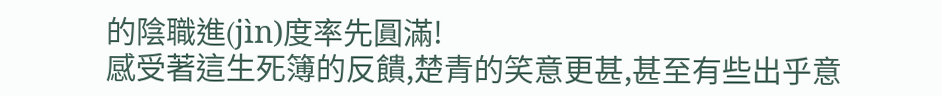的陰職進(jìn)度率先圓滿!
感受著這生死簿的反饋,楚青的笑意更甚,甚至有些出乎意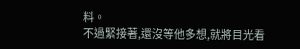料。
不過緊接著,還沒等他多想,就將目光看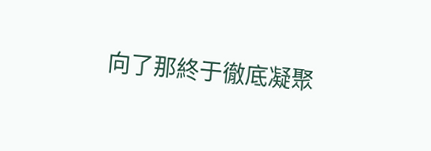向了那終于徹底凝聚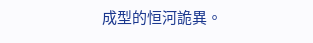成型的恒河詭異。